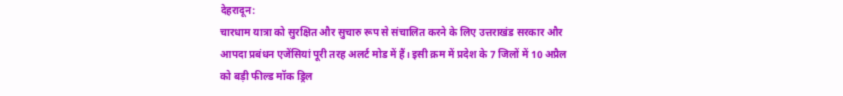देहरादून:
चारधाम यात्रा को सुरक्षित और सुचारु रूप से संचालित करने के लिए उत्तराखंड सरकार और आपदा प्रबंधन एजेंसियां पूरी तरह अलर्ट मोड में हैं। इसी क्रम में प्रदेश के 7 जिलों में 10 अप्रैल को बड़ी फील्ड मॉक ड्रिल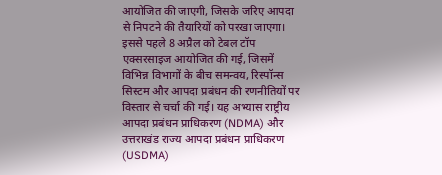आयोजित की जाएगी, जिसके जरिए आपदा से निपटने की तैयारियों को परखा जाएगा। इससे पहले 8 अप्रैल को टेबल टॉप एक्सरसाइज आयोजित की गई, जिसमें विभिन्न विभागों के बीच समन्वय, रिस्पॉन्स सिस्टम और आपदा प्रबंधन की रणनीतियों पर विस्तार से चर्चा की गई। यह अभ्यास राष्ट्रीय आपदा प्रबंधन प्राधिकरण (NDMA) और उत्तराखंड राज्य आपदा प्रबंधन प्राधिकरण (USDMA)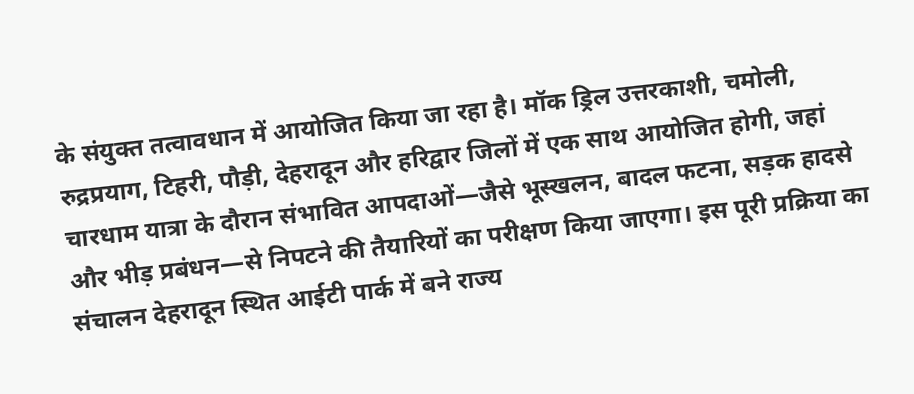के संयुक्त तत्वावधान में आयोजित किया जा रहा है। मॉक ड्रिल उत्तरकाशी, चमोली, रुद्रप्रयाग, टिहरी, पौड़ी, देहरादून और हरिद्वार जिलों में एक साथ आयोजित होगी, जहां चारधाम यात्रा के दौरान संभावित आपदाओं—जैसे भूस्खलन, बादल फटना, सड़क हादसे और भीड़ प्रबंधन—से निपटने की तैयारियों का परीक्षण किया जाएगा। इस पूरी प्रक्रिया का संचालन देहरादून स्थित आईटी पार्क में बने राज्य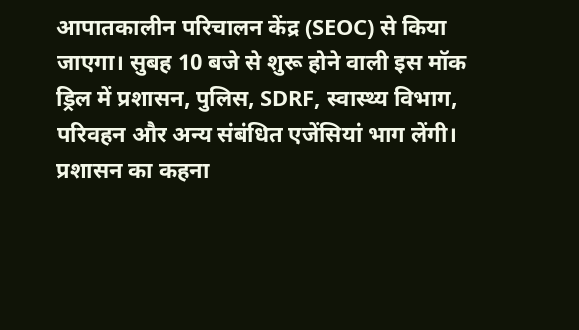आपातकालीन परिचालन केंद्र (SEOC) से किया जाएगा। सुबह 10 बजे से शुरू होने वाली इस मॉक ड्रिल में प्रशासन, पुलिस, SDRF, स्वास्थ्य विभाग, परिवहन और अन्य संबंधित एजेंसियां भाग लेंगी। प्रशासन का कहना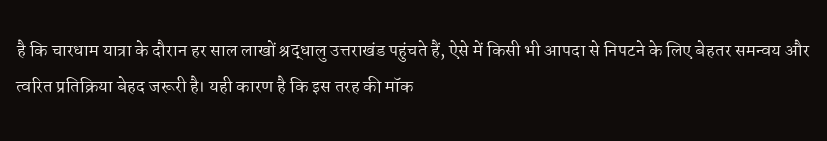है कि चारधाम यात्रा के दौरान हर साल लाखों श्रद्धालु उत्तराखंड पहुंचते हैं, ऐसे में किसी भी आपदा से निपटने के लिए बेहतर समन्वय और त्वरित प्रतिक्रिया बेहद जरूरी है। यही कारण है कि इस तरह की मॉक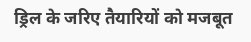ड्रिल के जरिए तैयारियों को मजबूत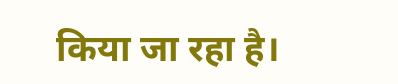किया जा रहा है।